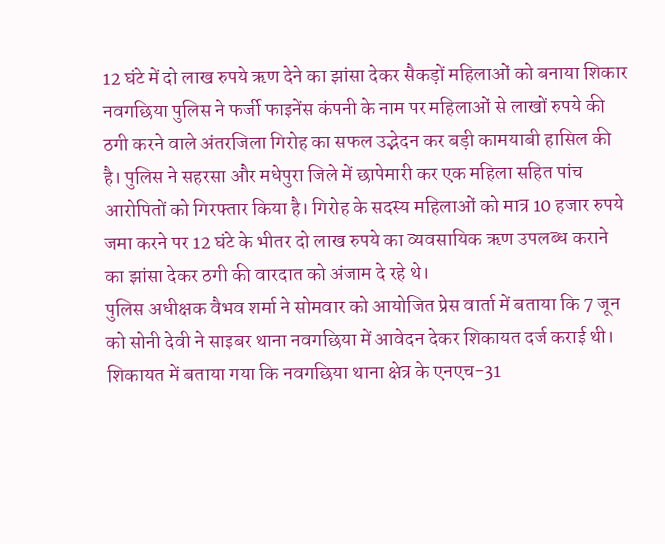12 घंटे में दो लाख रुपये ऋण देने का झांसा देकर सैकड़ों महिलाओं को बनाया शिकार
नवगछिया पुलिस ने फर्जी फाइनेंस कंपनी के नाम पर महिलाओं से लाखों रुपये की ठगी करने वाले अंतरजिला गिरोह का सफल उद्भेदन कर बड़ी कामयाबी हासिल की है। पुलिस ने सहरसा और मधेपुरा जिले में छापेमारी कर एक महिला सहित पांच आरोपितों को गिरफ्तार किया है। गिरोह के सदस्य महिलाओं को मात्र 10 हजार रुपये जमा करने पर 12 घंटे के भीतर दो लाख रुपये का व्यवसायिक ऋण उपलब्ध कराने का झांसा देकर ठगी की वारदात को अंजाम दे रहे थे।
पुलिस अधीक्षक वैभव शर्मा ने सोमवार को आयोजित प्रेस वार्ता में बताया कि 7 जून को सोनी देवी ने साइबर थाना नवगछिया में आवेदन देकर शिकायत दर्ज कराई थी। शिकायत में बताया गया कि नवगछिया थाना क्षेत्र के एनएच-31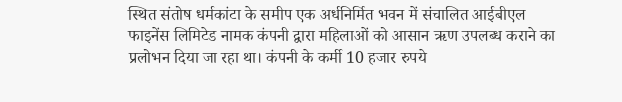स्थित संतोष धर्मकांटा के समीप एक अर्धनिर्मित भवन में संचालित आईबीएल फाइनेंस लिमिटेड नामक कंपनी द्वारा महिलाओं को आसान ऋण उपलब्ध कराने का प्रलोभन दिया जा रहा था। कंपनी के कर्मी 10 हजार रुपये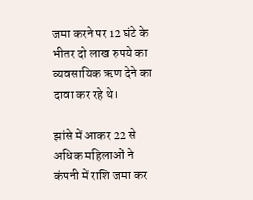जमा करने पर 12 घंटे के भीतर दो लाख रुपये का व्यवसायिक ऋण देने का दावा कर रहे थे।

झांसे में आकर 22 से अधिक महिलाओं ने कंपनी में राशि जमा कर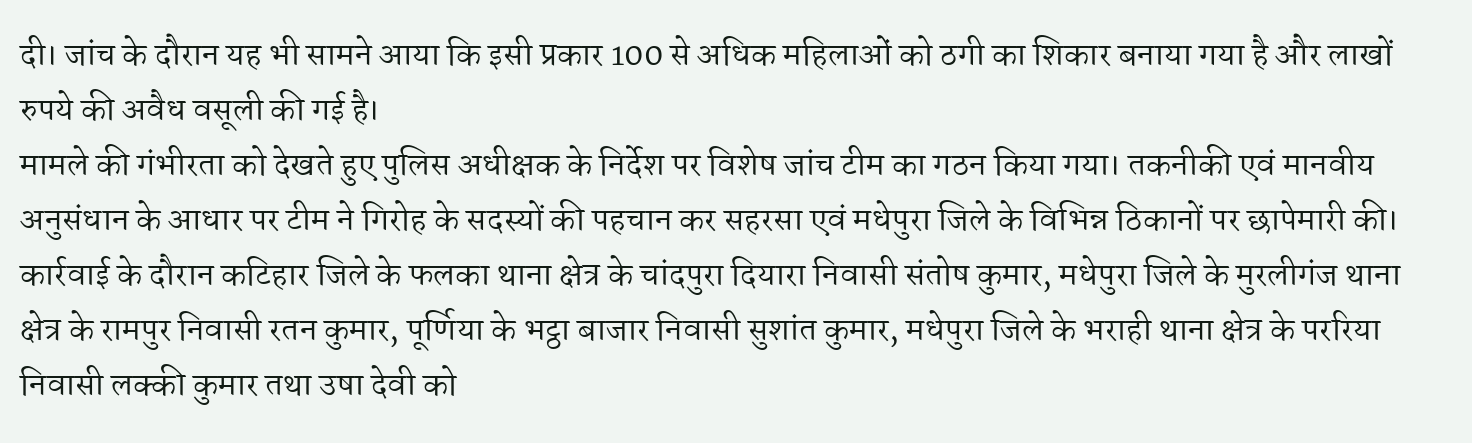दी। जांच के दौरान यह भी सामने आया कि इसी प्रकार 100 से अधिक महिलाओं को ठगी का शिकार बनाया गया है और लाखों रुपये की अवैध वसूली की गई है।
मामले की गंभीरता को देखते हुए पुलिस अधीक्षक के निर्देश पर विशेष जांच टीम का गठन किया गया। तकनीकी एवं मानवीय अनुसंधान के आधार पर टीम ने गिरोह के सदस्यों की पहचान कर सहरसा एवं मधेपुरा जिले के विभिन्न ठिकानों पर छापेमारी की।
कार्रवाई के दौरान कटिहार जिले के फलका थाना क्षेत्र के चांदपुरा दियारा निवासी संतोष कुमार, मधेपुरा जिले के मुरलीगंज थाना क्षेत्र के रामपुर निवासी रतन कुमार, पूर्णिया के भट्ठा बाजार निवासी सुशांत कुमार, मधेपुरा जिले के भराही थाना क्षेत्र के पररिया निवासी लक्की कुमार तथा उषा देवी को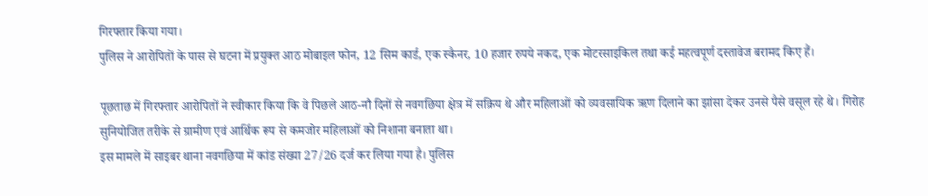गिरफ्तार किया गया।
पुलिस ने आरोपितों के पास से घटना में प्रयुक्त आठ मोबाइल फोन, 12 सिम कार्ड, एक स्कैनर, 10 हजार रुपये नकद, एक मोटरसाइकिल तथा कई महत्वपूर्ण दस्तावेज बरामद किए हैं।

पूछताछ में गिरफ्तार आरोपितों ने स्वीकार किया कि वे पिछले आठ-नौ दिनों से नवगछिया क्षेत्र में सक्रिय थे और महिलाओं को व्यवसायिक ऋण दिलाने का झांसा देकर उनसे पैसे वसूल रहे थे। गिरोह सुनियोजित तरीके से ग्रामीण एवं आर्थिक रूप से कमजोर महिलाओं को निशाना बनाता था।
इस मामले में साइबर थाना नवगछिया में कांड संख्या 27/26 दर्ज कर लिया गया है। पुलिस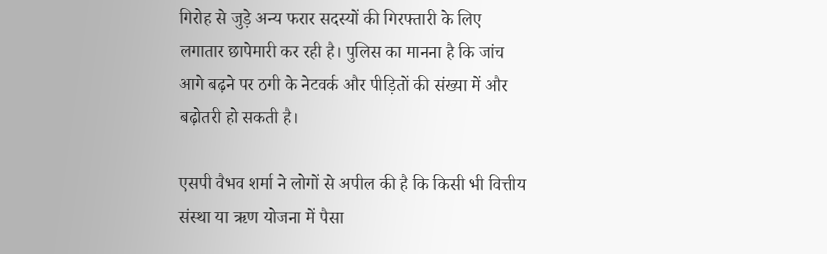गिरोह से जुड़े अन्य फरार सदस्यों की गिरफ्तारी के लिए लगातार छापेमारी कर रही है। पुलिस का मानना है कि जांच आगे बढ़ने पर ठगी के नेटवर्क और पीड़ितों की संख्या में और बढ़ोतरी हो सकती है।

एसपी वैभव शर्मा ने लोगों से अपील की है कि किसी भी वित्तीय संस्था या ऋण योजना में पैसा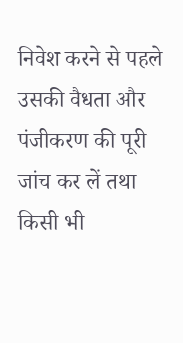निवेश करने से पहले उसकी वैधता और पंजीकरण की पूरी जांच कर लें तथा किसी भी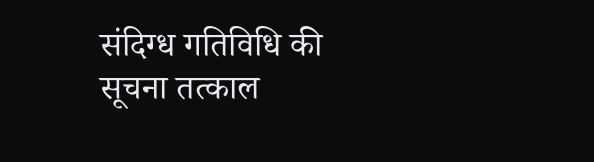संदिग्ध गतिविधि की सूचना तत्काल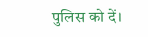पुलिस को दें।